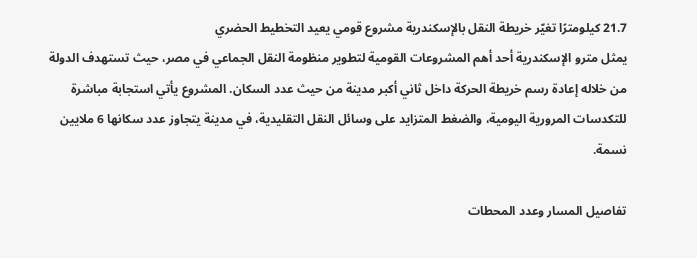21.7 كيلومترًا تغيّر خريطة النقل بالإسكندرية مشروع قومي يعيد التخطيط الحضري
يمثل مترو الإسكندرية أحد أهم المشروعات القومية لتطوير منظومة النقل الجماعي في مصر، حيث تستهدف الدولة من خلاله إعادة رسم خريطة الحركة داخل ثاني أكبر مدينة من حيث عدد السكان. المشروع يأتي استجابة مباشرة للتكدسات المرورية اليومية، والضغط المتزايد على وسائل النقل التقليدية، في مدينة يتجاوز عدد سكانها 6 ملايين نسمة.

تفاصيل المسار وعدد المحطات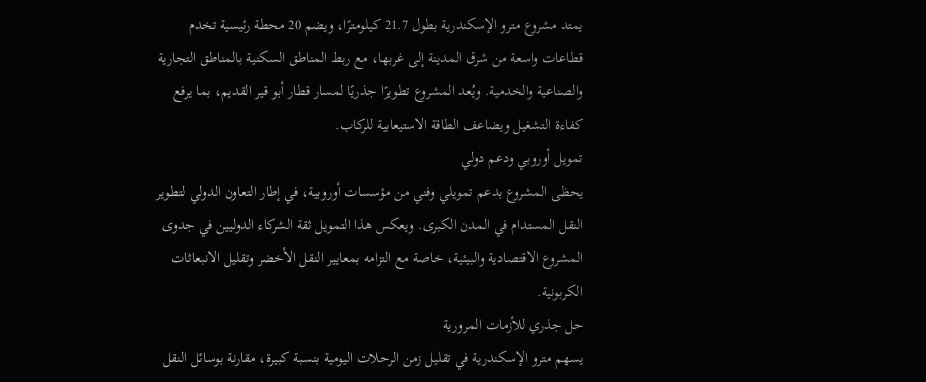يمتد مشروع مترو الإسكندرية بطول 21.7 كيلومترًا، ويضم 20 محطة رئيسية تخدم قطاعات واسعة من شرق المدينة إلى غربها، مع ربط المناطق السكنية بالمناطق التجارية والصناعية والخدمية. ويُعد المشروع تطويرًا جذريًا لمسار قطار أبو قير القديم، بما يرفع كفاءة التشغيل ويضاعف الطاقة الاستيعابية للركاب.
تمويل أوروبي ودعم دولي
يحظى المشروع بدعم تمويلي وفني من مؤسسات أوروبية، في إطار التعاون الدولي لتطوير النقل المستدام في المدن الكبرى. ويعكس هذا التمويل ثقة الشركاء الدوليين في جدوى المشروع الاقتصادية والبيئية، خاصة مع التزامه بمعايير النقل الأخضر وتقليل الانبعاثات الكربونية.
حل جذري للأزمات المرورية
يسهم مترو الإسكندرية في تقليل زمن الرحلات اليومية بنسبة كبيرة، مقارنة بوسائل النقل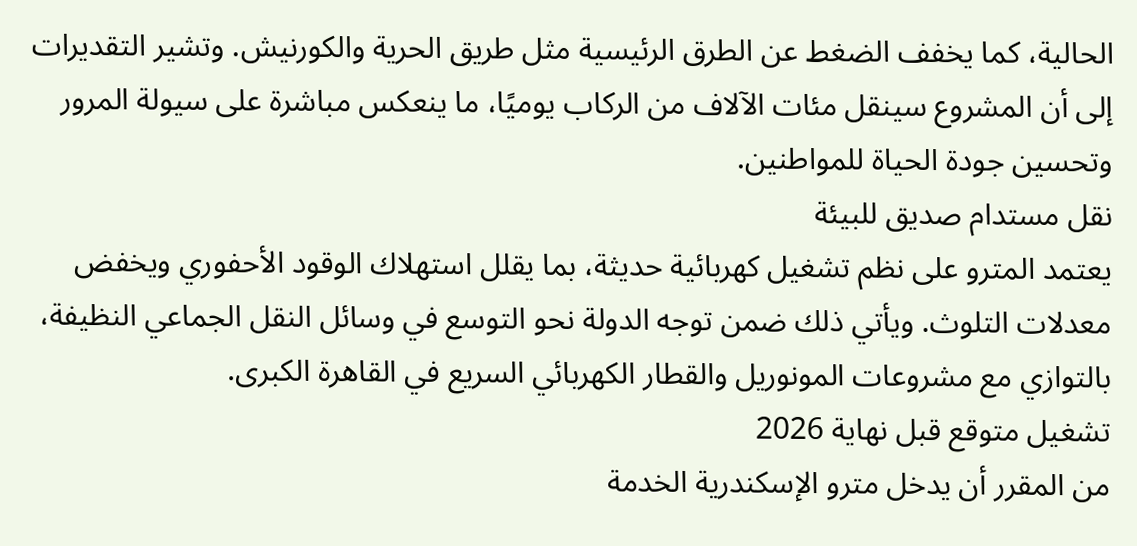الحالية، كما يخفف الضغط عن الطرق الرئيسية مثل طريق الحرية والكورنيش. وتشير التقديرات إلى أن المشروع سينقل مئات الآلاف من الركاب يوميًا، ما ينعكس مباشرة على سيولة المرور وتحسين جودة الحياة للمواطنين.
نقل مستدام صديق للبيئة
يعتمد المترو على نظم تشغيل كهربائية حديثة، بما يقلل استهلاك الوقود الأحفوري ويخفض معدلات التلوث. ويأتي ذلك ضمن توجه الدولة نحو التوسع في وسائل النقل الجماعي النظيفة، بالتوازي مع مشروعات المونوريل والقطار الكهربائي السريع في القاهرة الكبرى.
تشغيل متوقع قبل نهاية 2026
من المقرر أن يدخل مترو الإسكندرية الخدمة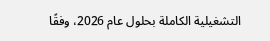التشغيلية الكاملة بحلول عام 2026، وفقًا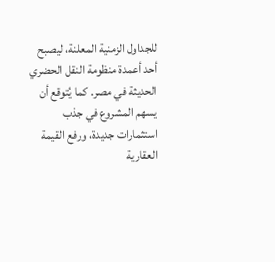للجداول الزمنية المعلنة، ليصبح أحد أعمدة منظومة النقل الحضري الحديثة في مصر. كما يُتوقع أن يسهم المشروع في جذب استثمارات جديدة، ورفع القيمة العقارية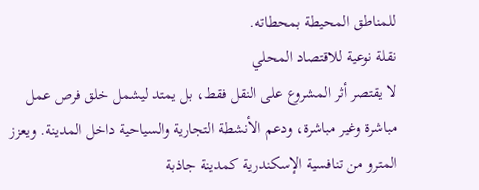للمناطق المحيطة بمحطاته.
نقلة نوعية للاقتصاد المحلي
لا يقتصر أثر المشروع على النقل فقط، بل يمتد ليشمل خلق فرص عمل مباشرة وغير مباشرة، ودعم الأنشطة التجارية والسياحية داخل المدينة. ويعزز المترو من تنافسية الإسكندرية كمدينة جاذبة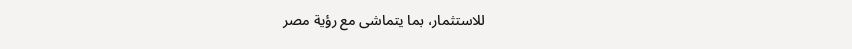للاستثمار، بما يتماشى مع رؤية مصر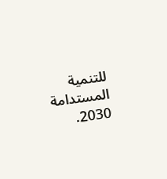للتنمية المستدامة 2030.